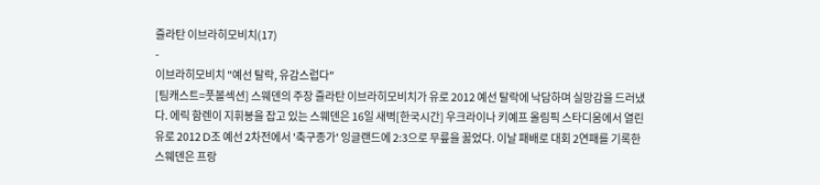즐라탄 이브라히모비치(17)
-
이브라히모비치 "예선 탈락, 유감스럽다"
[팀캐스트=풋볼섹션] 스웨덴의 주장 즐라탄 이브라히모비치가 유로 2012 예선 탈락에 낙담하며 실망감을 드러냈다. 에릭 함렌이 지휘봉을 잡고 있는 스웨덴은 16일 새벽[한국시간] 우크라이나 키예프 올림픽 스타디움에서 열린 유로 2012 D조 예선 2차전에서 '축구종가' 잉글랜드에 2:3으로 무릎을 꿇었다. 이날 패배로 대회 2연패를 기록한 스웨덴은 프랑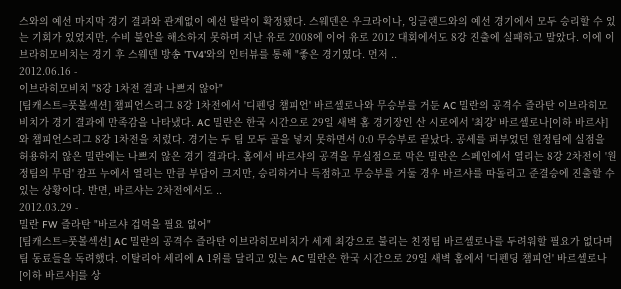스와의 예선 마지막 경기 결과와 관계없이 예선 탈락이 확정됐다. 스웨덴은 우크라이나, 잉글랜드와의 예선 경기에서 모두 승리할 수 있는 기회가 있었지만, 수비 불안을 해소하지 못하며 지난 유로 2008에 이어 유로 2012 대회에서도 8강 진출에 실패하고 말았다. 이에 이브라히모비치는 경기 후 스웨덴 방송 'TV4'와의 인터뷰를 통해 "좋은 경기였다. 먼저 ..
2012.06.16 -
이브라히모비치 "8강 1차전 결과 나쁘지 않아"
[팀캐스트=풋볼섹션] 챔피언스리그 8강 1차전에서 '디펜딩 챔피언' 바르셀로나와 무승부를 거둔 AC 밀란의 공격수 즐라탄 이브라히모비치가 경기 결과에 만족감을 나타냈다. AC 밀란은 한국 시간으로 29일 새벽 홈 경기장인 산 시로에서 '최강' 바르셀로나[이하 바르샤]와 챔피언스리그 8강 1차전을 치렀다. 경기는 두 팀 모두 골을 넣지 못하면서 0:0 무승부로 끝났다. 공세를 퍼부었던 원정팀에 실점을 허용하지 않은 밀란에는 나쁘지 않은 경기 결과다. 홈에서 바르샤의 공격을 무실점으로 막은 밀란은 스페인에서 열리는 8강 2차전이 '원정팀의 무덤' 캄프 누에서 열리는 만큼 부담이 크지만, 승리하거나 득점하고 무승부를 거둘 경우 바르샤를 따돌리고 준결승에 진출할 수 있는 상황이다. 반면, 바르샤는 2차전에서도 ..
2012.03.29 -
밀란 FW 즐라탄 "바르샤 겁먹을 필요 없어"
[팀캐스트=풋볼섹션] AC 밀란의 공격수 즐라탄 이브라히모비치가 세계 최강으로 불리는 친정팀 바르셀로나를 두려워할 필요가 없다며 팀 동료들을 독려했다. 이탈리아 세리에 A 1위를 달리고 있는 AC 밀란은 한국 시간으로 29일 새벽 홈에서 '디펜딩 챔피언' 바르셀로나[이하 바르샤]를 상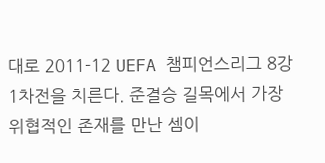대로 2011-12 UEFA 챔피언스리그 8강 1차전을 치른다. 준결승 길목에서 가장 위협적인 존재를 만난 셈이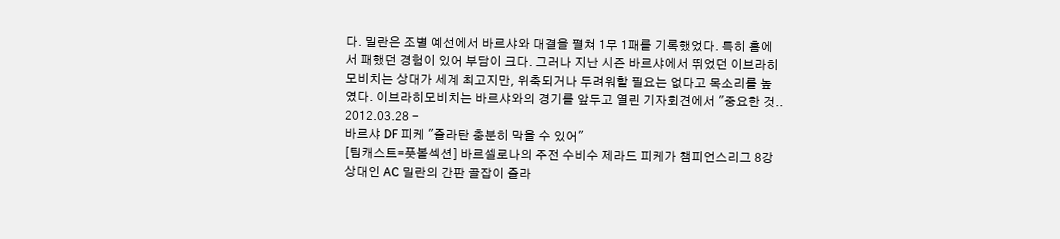다. 밀란은 조별 예선에서 바르샤와 대결을 펼쳐 1무 1패를 기록했었다. 특히 홈에서 패했던 경험이 있어 부담이 크다. 그러나 지난 시즌 바르샤에서 뛰었던 이브라히모비치는 상대가 세계 최고지만, 위축되거나 두려워할 필요는 없다고 목소리를 높였다. 이브라히모비치는 바르샤와의 경기를 앞두고 열린 기자회견에서 "중요한 것..
2012.03.28 -
바르샤 DF 피케 "즐라탄 충분히 막을 수 있어"
[팀캐스트=풋볼섹션] 바르셀로나의 주전 수비수 제라드 피케가 챔피언스리그 8강 상대인 AC 밀란의 간판 골잡이 즐라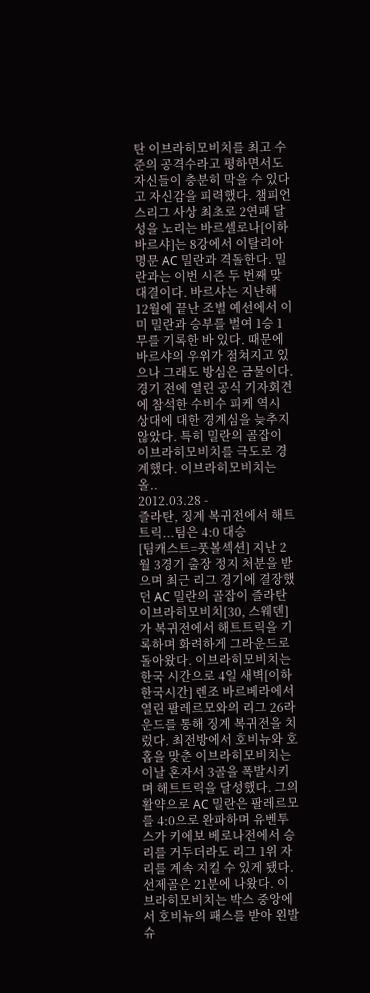탄 이브라히모비치를 최고 수준의 공격수라고 평하면서도 자신들이 충분히 막을 수 있다고 자신감을 피력했다. 챔피언스리그 사상 최초로 2연패 달성을 노리는 바르셀로나[이하 바르샤]는 8강에서 이탈리아 명문 AC 밀란과 격돌한다. 밀란과는 이번 시즌 두 번째 맞대결이다. 바르샤는 지난해 12월에 끝난 조별 예선에서 이미 밀란과 승부를 벌여 1승 1무를 기록한 바 있다. 때문에 바르샤의 우위가 점쳐지고 있으나 그래도 방심은 금물이다. 경기 전에 열린 공식 기자회견에 참석한 수비수 피케 역시 상대에 대한 경계심을 늦추지 않았다. 특히 밀란의 골잡이 이브라히모비치를 극도로 경계했다. 이브라히모비치는 올..
2012.03.28 -
즐라탄, 징계 복귀전에서 해트트릭...팀은 4:0 대승
[팀캐스트=풋볼섹션] 지난 2월 3경기 출장 정지 처분을 받으며 최근 리그 경기에 결장했던 AC 밀란의 골잡이 즐라탄 이브라히모비치[30, 스웨덴]가 복귀전에서 해트트릭을 기록하며 화려하게 그라운드로 돌아왔다. 이브라히모비치는 한국 시간으로 4일 새벽[이하 한국시간] 렌조 바르베라에서 열린 팔레르모와의 리그 26라운드를 통해 징계 복귀전을 치렀다. 최전방에서 호비뉴와 호홉을 맞춘 이브라히모비치는 이날 혼자서 3골을 폭발시키며 해트트릭을 달성했다. 그의 활약으로 AC 밀란은 팔레르모를 4:0으로 완파하며 유벤투스가 키에보 베로나전에서 승리를 거두더라도 리그 1위 자리를 계속 지킬 수 있게 됐다. 선제골은 21분에 나왔다. 이브라히모비치는 박스 중앙에서 호비뉴의 패스를 받아 왼발 슈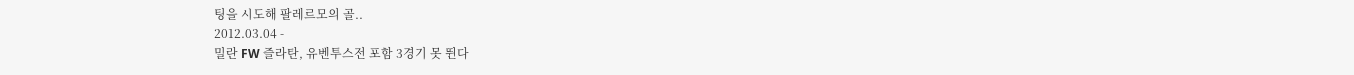팅을 시도해 팔레르모의 골..
2012.03.04 -
밀란 FW 즐라탄, 유벤투스전 포함 3경기 못 뛴다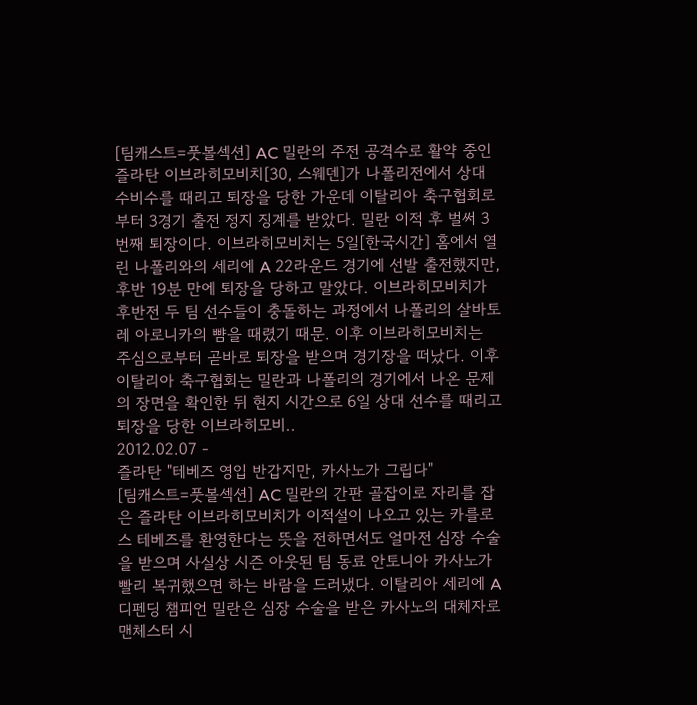[팀캐스트=풋볼섹션] AC 밀란의 주전 공격수로 활약 중인 즐라탄 이브라히모비치[30, 스웨덴]가 나폴리전에서 상대 수비수를 때리고 퇴장을 당한 가운데 이탈리아 축구협회로부터 3경기 출전 정지 징계를 받았다. 밀란 이적 후 벌써 3번째 퇴장이다. 이브라히모비치는 5일[한국시간] 홈에서 열린 나폴리와의 세리에 A 22라운드 경기에 선발 출전했지만, 후반 19분 만에 퇴장을 당하고 말았다. 이브라히모비치가 후반전 두 팀 선수들이 충돌하는 과정에서 나폴리의 살바토레 아로니카의 뺨을 때렸기 때문. 이후 이브라히모비치는 주심으로부터 곧바로 퇴장을 받으며 경기장을 떠났다. 이후 이탈리아 축구협회는 밀란과 나폴리의 경기에서 나온 문제의 장면을 확인한 뒤 현지 시간으로 6일 상대 선수를 때리고 퇴장을 당한 이브라히모비..
2012.02.07 -
즐라탄 "테베즈 영입 반갑지만, 카사노가 그립다"
[팀캐스트=풋볼섹션] AC 밀란의 간판 골잡이로 자리를 잡은 즐라탄 이브라히모비치가 이적설이 나오고 있는 카를로스 테베즈를 환영한다는 뜻을 전하면서도 얼마전 심장 수술을 받으며 사실상 시즌 아웃된 팀 동료 안토니아 카사노가 빨리 복귀했으면 하는 바람을 드러냈다. 이탈리아 세리에 A 디펜딩 챔피언 밀란은 심장 수술을 받은 카사노의 대체자로 맨체스터 시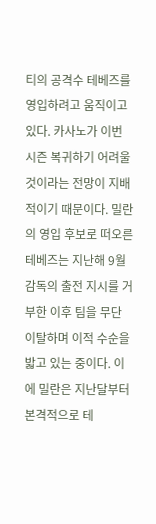티의 공격수 테베즈를 영입하려고 움직이고 있다. 카사노가 이번 시즌 복귀하기 어려울 것이라는 전망이 지배적이기 때문이다. 밀란의 영입 후보로 떠오른 테베즈는 지난해 9월 감독의 출전 지시를 거부한 이후 팀을 무단 이탈하며 이적 수순을 밟고 있는 중이다. 이에 밀란은 지난달부터 본격적으로 테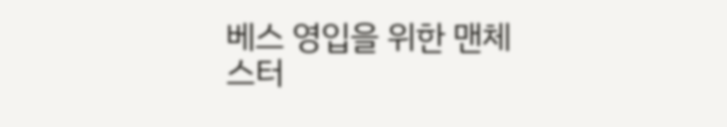베스 영입을 위한 맨체스터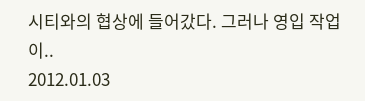시티와의 협상에 들어갔다. 그러나 영입 작업이..
2012.01.03